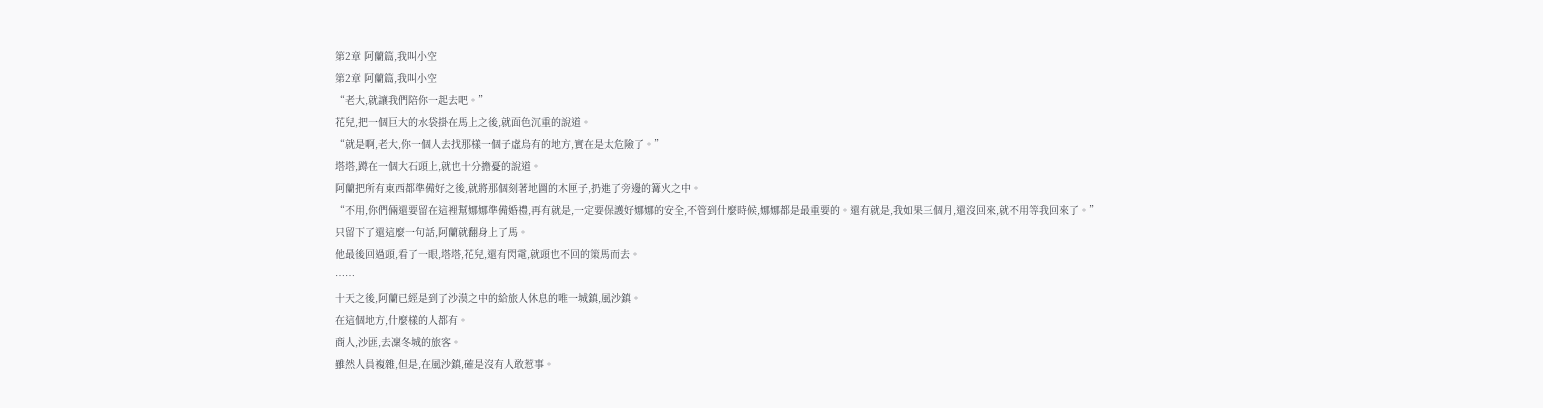第2章 阿蘭篇,我叫小空
第2章 阿蘭篇,我叫小空
“老大,就讓我們陪你一起去吧。”
花兒,把一個巨大的水袋掛在馬上之後,就面色沉重的說道。
“就是啊,老大,你一個人去找那樣一個子虛烏有的地方,實在是太危險了。”
塔塔,蹲在一個大石頭上,就也十分擔憂的說道。
阿蘭把所有東西都準備好之後,就將那個刻著地圖的木匣子,扔進了旁邊的篝火之中。
“不用,你們倆還要留在這裡幫娜娜準備婚禮,再有就是,一定要保護好娜娜的安全,不管到什麼時候,娜娜都是最重要的。還有就是,我如果三個月,還沒回來,就不用等我回來了。”
只留下了還這麼一句話,阿蘭就翻身上了馬。
他最後回過頭,看了一眼,塔塔,花兒,還有閃電,就頭也不回的策馬而去。
……
十天之後,阿蘭已經是到了沙漠之中的給旅人休息的唯一城鎮,風沙鎮。
在這個地方,什麼樣的人都有。
商人,沙匪,去凜冬城的旅客。
雖然人員複雜,但是,在風沙鎮,確是沒有人敢惹事。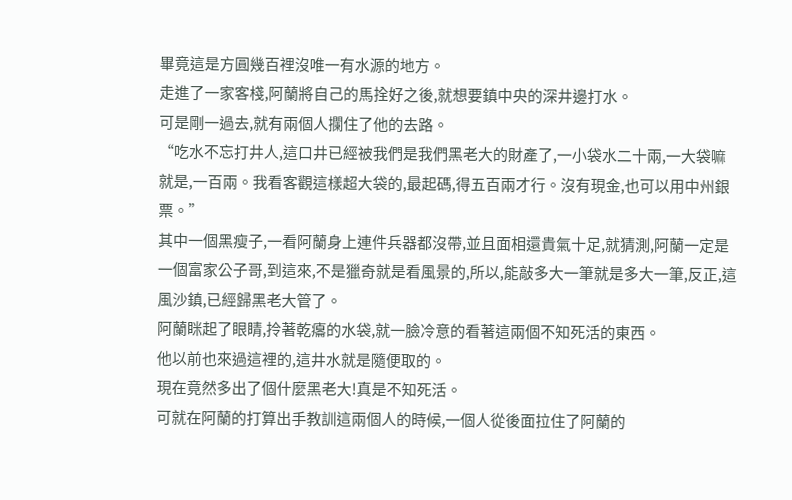畢竟這是方圓幾百裡沒唯一有水源的地方。
走進了一家客棧,阿蘭將自己的馬拴好之後,就想要鎮中央的深井邊打水。
可是剛一過去,就有兩個人攔住了他的去路。
“吃水不忘打井人,這口井已經被我們是我們黑老大的財產了,一小袋水二十兩,一大袋嘛就是,一百兩。我看客觀這樣超大袋的,最起碼,得五百兩才行。沒有現金,也可以用中州銀票。”
其中一個黑瘦子,一看阿蘭身上連件兵器都沒帶,並且面相還貴氣十足,就猜測,阿蘭一定是一個富家公子哥,到這來,不是獵奇就是看風景的,所以,能敲多大一筆就是多大一筆,反正,這風沙鎮,已經歸黑老大管了。
阿蘭眯起了眼睛,拎著乾癟的水袋,就一臉冷意的看著這兩個不知死活的東西。
他以前也來過這裡的,這井水就是隨便取的。
現在竟然多出了個什麼黑老大!真是不知死活。
可就在阿蘭的打算出手教訓這兩個人的時候,一個人從後面拉住了阿蘭的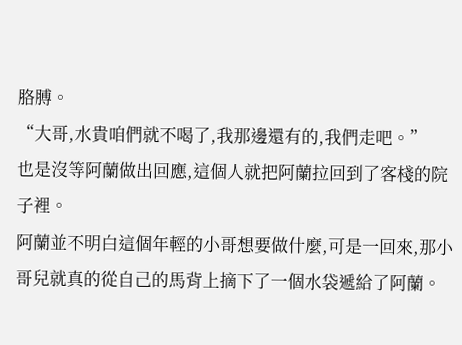胳膊。
“大哥,水貴咱們就不喝了,我那邊還有的,我們走吧。”
也是沒等阿蘭做出回應,這個人就把阿蘭拉回到了客棧的院子裡。
阿蘭並不明白這個年輕的小哥想要做什麼,可是一回來,那小哥兒就真的從自己的馬背上摘下了一個水袋遞給了阿蘭。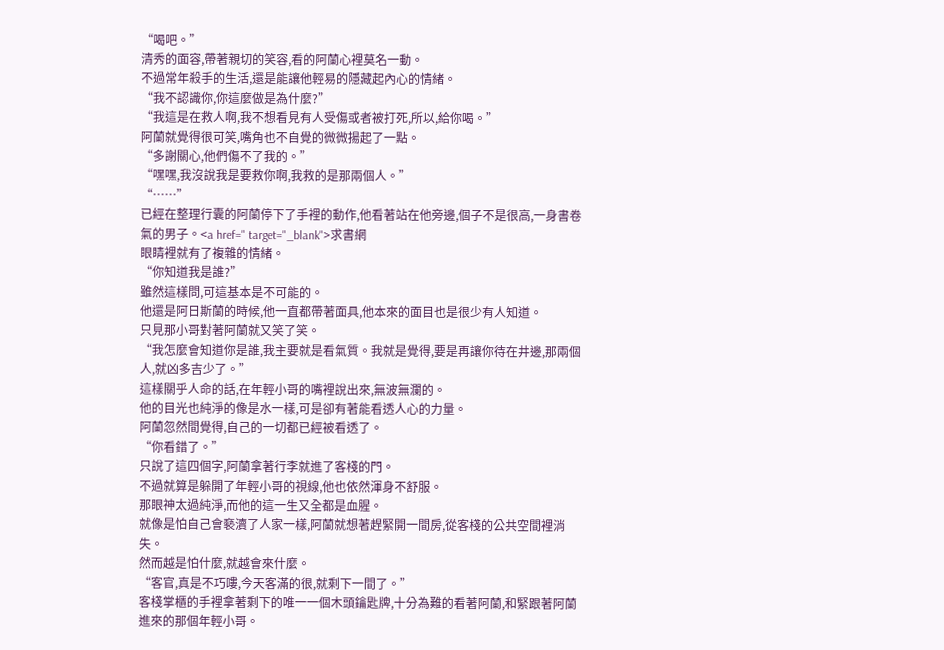“喝吧。”
清秀的面容,帶著親切的笑容,看的阿蘭心裡莫名一動。
不過常年殺手的生活,還是能讓他輕易的隱藏起內心的情緒。
“我不認識你,你這麼做是為什麼?”
“我這是在救人啊,我不想看見有人受傷或者被打死,所以,給你喝。”
阿蘭就覺得很可笑,嘴角也不自覺的微微揚起了一點。
“多謝關心,他們傷不了我的。”
“嘿嘿,我沒說我是要救你啊,我救的是那兩個人。”
“……”
已經在整理行囊的阿蘭停下了手裡的動作,他看著站在他旁邊,個子不是很高,一身書卷氣的男子。<a href=" target="_blank">求書網
眼睛裡就有了複雜的情緒。
“你知道我是誰?”
雖然這樣問,可這基本是不可能的。
他還是阿日斯蘭的時候,他一直都帶著面具,他本來的面目也是很少有人知道。
只見那小哥對著阿蘭就又笑了笑。
“我怎麼會知道你是誰,我主要就是看氣質。我就是覺得,要是再讓你待在井邊,那兩個人,就凶多吉少了。”
這樣關乎人命的話,在年輕小哥的嘴裡說出來,無波無瀾的。
他的目光也純淨的像是水一樣,可是卻有著能看透人心的力量。
阿蘭忽然間覺得,自己的一切都已經被看透了。
“你看錯了。”
只說了這四個字,阿蘭拿著行李就進了客棧的門。
不過就算是躲開了年輕小哥的視線,他也依然渾身不舒服。
那眼神太過純淨,而他的這一生又全都是血腥。
就像是怕自己會褻瀆了人家一樣,阿蘭就想著趕緊開一間房,從客棧的公共空間裡消失。
然而越是怕什麼,就越會來什麼。
“客官,真是不巧嘍,今天客滿的很,就剩下一間了。”
客棧掌櫃的手裡拿著剩下的唯一一個木頭鑰匙牌,十分為難的看著阿蘭,和緊跟著阿蘭進來的那個年輕小哥。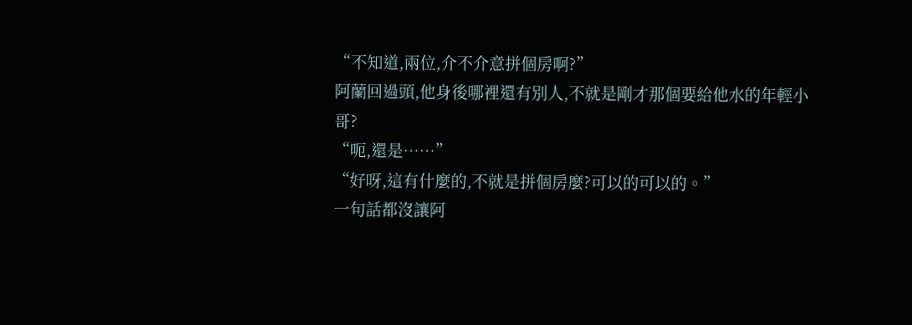“不知道,兩位,介不介意拼個房啊?”
阿蘭回過頭,他身後哪裡還有別人,不就是剛才那個要給他水的年輕小哥?
“呃,還是……”
“好呀,這有什麼的,不就是拼個房麼?可以的可以的。”
一句話都沒讓阿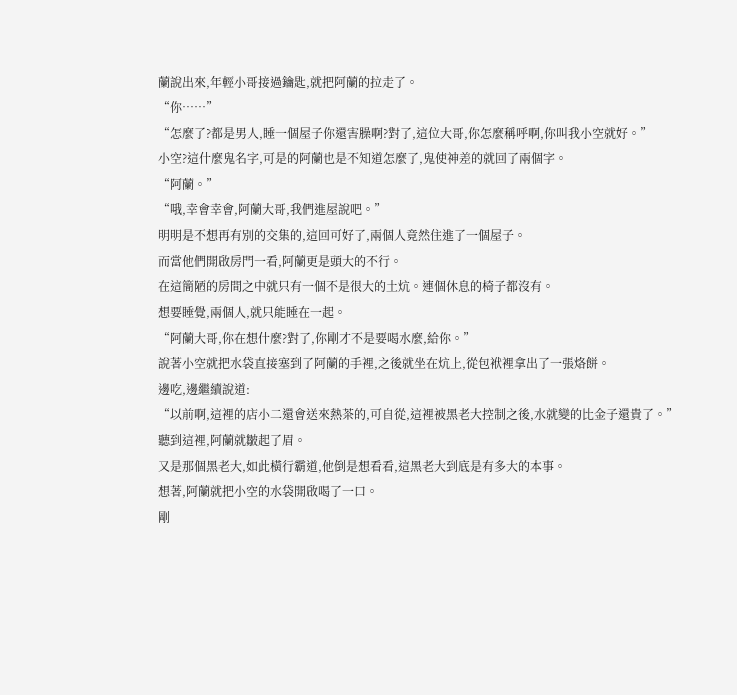蘭說出來,年輕小哥接過鑰匙,就把阿蘭的拉走了。
“你……”
“怎麼了?都是男人,睡一個屋子你還害臊啊?對了,這位大哥,你怎麼稱呼啊,你叫我小空就好。”
小空?這什麼鬼名字,可是的阿蘭也是不知道怎麼了,鬼使神差的就回了兩個字。
“阿蘭。”
“哦,幸會幸會,阿蘭大哥,我們進屋說吧。”
明明是不想再有別的交集的,這回可好了,兩個人竟然住進了一個屋子。
而當他們開啟房門一看,阿蘭更是頭大的不行。
在這簡陋的房間之中就只有一個不是很大的土炕。連個休息的椅子都沒有。
想要睡覺,兩個人,就只能睡在一起。
“阿蘭大哥,你在想什麼?對了,你剛才不是要喝水麼,給你。”
說著小空就把水袋直接塞到了阿蘭的手裡,之後就坐在炕上,從包袱裡拿出了一張烙餅。
邊吃,邊繼續說道:
“以前啊,這裡的店小二還會送來熱茶的,可自從,這裡被黑老大控制之後,水就變的比金子還貴了。”
聽到這裡,阿蘭就皺起了眉。
又是那個黑老大,如此橫行霸道,他倒是想看看,這黑老大到底是有多大的本事。
想著,阿蘭就把小空的水袋開啟喝了一口。
剛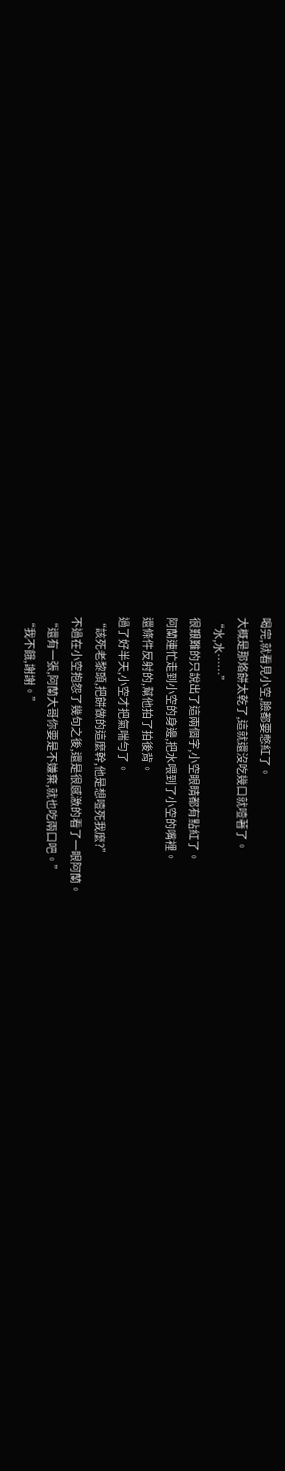喝完,就看見小空,臉都要憋紅了。
大概是那烙餅太乾了,這就還沒吃幾口就噎著了。
“水,水……”
很艱難的只說出了這兩個字,小空眼睛都有點紅了。
阿蘭連忙走到小空的身邊,把水喂到了小空的嘴裡。
還條件反射的,幫他拍了拍後背。
過了好半天,小空才把氣喘勻了。
“該死老黎頭,把餅做的這麼幹,他是想噎死我麼?”
不過在小空抱怨了幾句之後,還是很感激的看了一眼阿蘭。
“還有一張,阿蘭大哥你要是不嫌棄,就也吃兩口吧。”
“我不餓,謝謝。”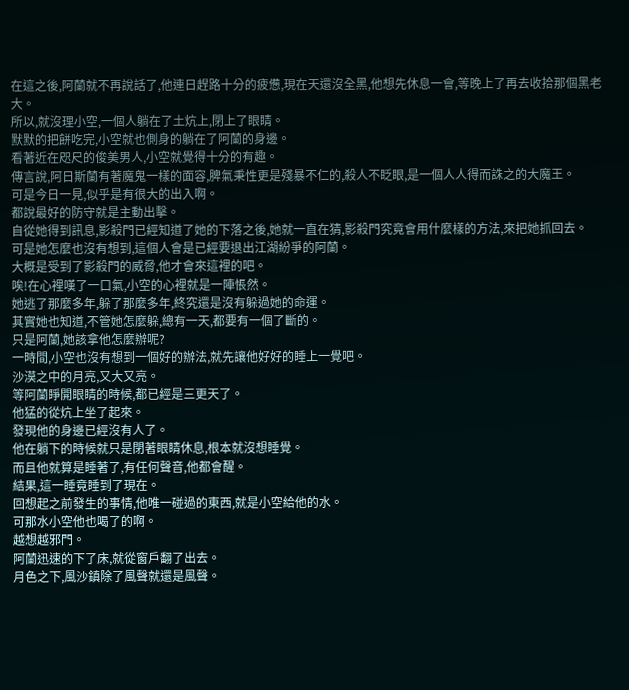在這之後,阿蘭就不再說話了,他連日趕路十分的疲憊,現在天還沒全黑,他想先休息一會,等晚上了再去收拾那個黑老大。
所以,就沒理小空,一個人躺在了土炕上,閉上了眼睛。
默默的把餅吃完,小空就也側身的躺在了阿蘭的身邊。
看著近在咫尺的俊美男人,小空就覺得十分的有趣。
傳言說,阿日斯蘭有著魔鬼一樣的面容,脾氣秉性更是殘暴不仁的,殺人不眨眼,是一個人人得而誅之的大魔王。
可是今日一見,似乎是有很大的出入啊。
都說最好的防守就是主動出擊。
自從她得到訊息,影殺門已經知道了她的下落之後,她就一直在猜,影殺門究竟會用什麼樣的方法,來把她抓回去。
可是她怎麼也沒有想到,這個人會是已經要退出江湖紛爭的阿蘭。
大概是受到了影殺門的威脅,他才會來這裡的吧。
唉!在心裡嘆了一口氣,小空的心裡就是一陣悵然。
她逃了那麼多年,躲了那麼多年,終究還是沒有躲過她的命運。
其實她也知道,不管她怎麼躲,總有一天,都要有一個了斷的。
只是阿蘭,她該拿他怎麼辦呢?
一時間,小空也沒有想到一個好的辦法,就先讓他好好的睡上一覺吧。
沙漠之中的月亮,又大又亮。
等阿蘭睜開眼睛的時候,都已經是三更天了。
他猛的從炕上坐了起來。
發現他的身邊已經沒有人了。
他在躺下的時候就只是閉著眼睛休息,根本就沒想睡覺。
而且他就算是睡著了,有任何聲音,他都會醒。
結果,這一睡竟睡到了現在。
回想起之前發生的事情,他唯一碰過的東西,就是小空給他的水。
可那水小空他也喝了的啊。
越想越邪門。
阿蘭迅速的下了床,就從窗戶翻了出去。
月色之下,風沙鎮除了風聲就還是風聲。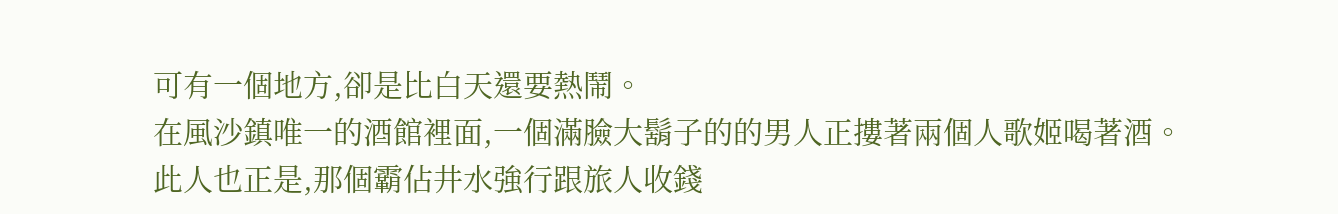可有一個地方,卻是比白天還要熱鬧。
在風沙鎮唯一的酒館裡面,一個滿臉大鬍子的的男人正摟著兩個人歌姬喝著酒。
此人也正是,那個霸佔井水強行跟旅人收錢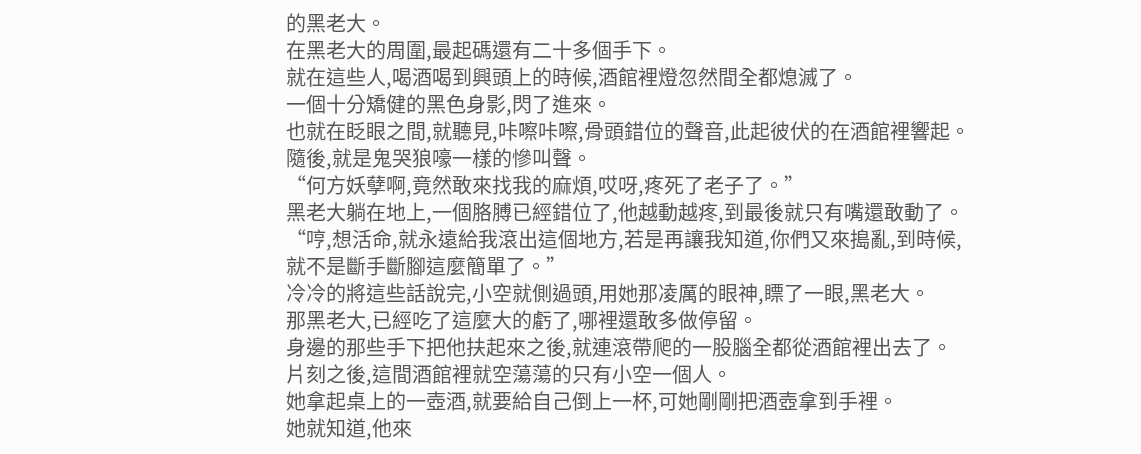的黑老大。
在黑老大的周圍,最起碼還有二十多個手下。
就在這些人,喝酒喝到興頭上的時候,酒館裡燈忽然間全都熄滅了。
一個十分矯健的黑色身影,閃了進來。
也就在眨眼之間,就聽見,咔嚓咔嚓,骨頭錯位的聲音,此起彼伏的在酒館裡響起。
隨後,就是鬼哭狼嚎一樣的慘叫聲。
“何方妖孽啊,竟然敢來找我的麻煩,哎呀,疼死了老子了。”
黑老大躺在地上,一個胳膊已經錯位了,他越動越疼,到最後就只有嘴還敢動了。
“哼,想活命,就永遠給我滾出這個地方,若是再讓我知道,你們又來搗亂,到時候,就不是斷手斷腳這麼簡單了。”
冷冷的將這些話說完,小空就側過頭,用她那凌厲的眼神,瞟了一眼,黑老大。
那黑老大,已經吃了這麼大的虧了,哪裡還敢多做停留。
身邊的那些手下把他扶起來之後,就連滾帶爬的一股腦全都從酒館裡出去了。
片刻之後,這間酒館裡就空蕩蕩的只有小空一個人。
她拿起桌上的一壺酒,就要給自己倒上一杯,可她剛剛把酒壺拿到手裡。
她就知道,他來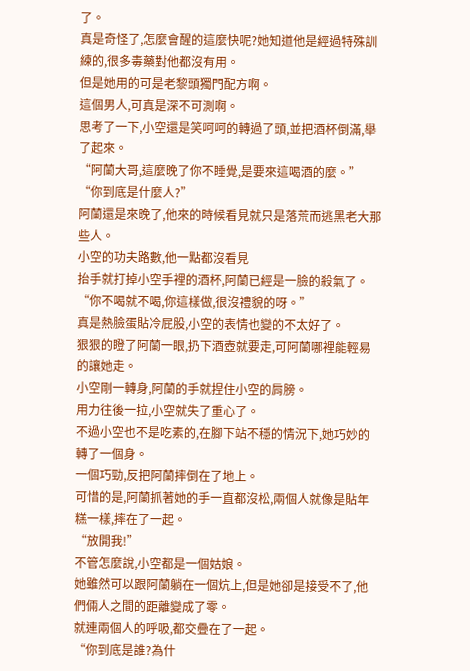了。
真是奇怪了,怎麼會醒的這麼快呢?她知道他是經過特殊訓練的,很多毒藥對他都沒有用。
但是她用的可是老黎頭獨門配方啊。
這個男人,可真是深不可測啊。
思考了一下,小空還是笑呵呵的轉過了頭,並把酒杯倒滿,舉了起來。
“阿蘭大哥,這麼晚了你不睡覺,是要來這喝酒的麼。”
“你到底是什麼人?”
阿蘭還是來晚了,他來的時候看見就只是落荒而逃黑老大那些人。
小空的功夫路數,他一點都沒看見
抬手就打掉小空手裡的酒杯,阿蘭已經是一臉的殺氣了。
“你不喝就不喝,你這樣做,很沒禮貌的呀。”
真是熱臉蛋貼冷屁股,小空的表情也變的不太好了。
狠狠的瞪了阿蘭一眼,扔下酒壺就要走,可阿蘭哪裡能輕易的讓她走。
小空剛一轉身,阿蘭的手就捏住小空的肩膀。
用力往後一拉,小空就失了重心了。
不過小空也不是吃素的,在腳下站不穩的情況下,她巧妙的轉了一個身。
一個巧勁,反把阿蘭摔倒在了地上。
可惜的是,阿蘭抓著她的手一直都沒松,兩個人就像是貼年糕一樣,摔在了一起。
“放開我!”
不管怎麼說,小空都是一個姑娘。
她雖然可以跟阿蘭躺在一個炕上,但是她卻是接受不了,他們倆人之間的距離變成了零。
就連兩個人的呼吸,都交疊在了一起。
“你到底是誰?為什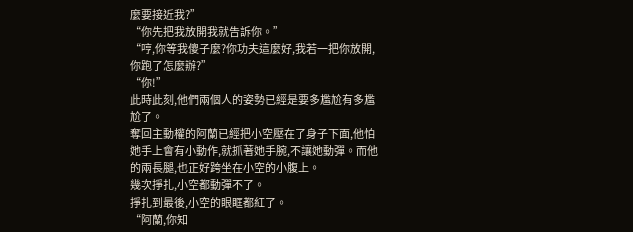麼要接近我?”
“你先把我放開我就告訴你。”
“哼,你等我傻子麼?你功夫這麼好,我若一把你放開,你跑了怎麼辦?”
“你!”
此時此刻,他們兩個人的姿勢已經是要多尷尬有多尷尬了。
奪回主動權的阿蘭已經把小空壓在了身子下面,他怕她手上會有小動作,就抓著她手腕,不讓她動彈。而他的兩長腿,也正好跨坐在小空的小腹上。
幾次掙扎,小空都動彈不了。
掙扎到最後,小空的眼眶都紅了。
“阿蘭,你知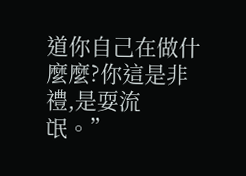道你自己在做什麼麼?你這是非禮,是耍流氓。”